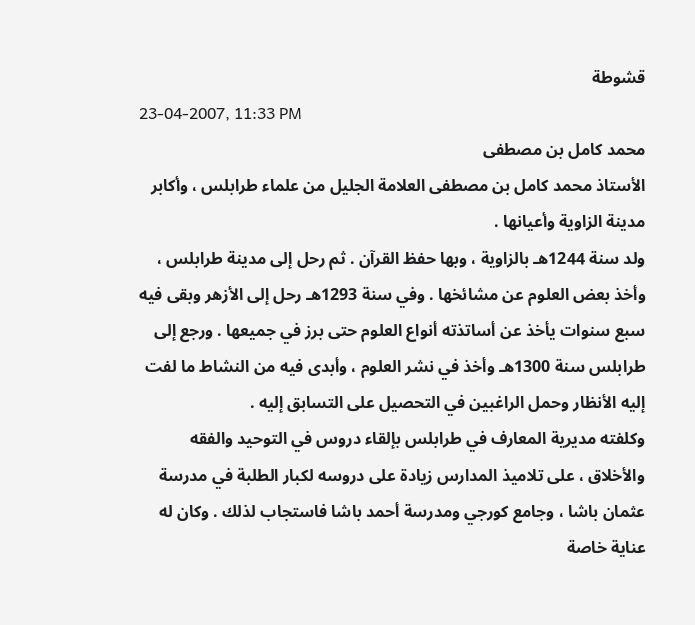قشوطة
23-04-2007, 11:33 PM
محمد كامل بن مصطفى
الأستاذ محمد كامل بن مصطفى العلامة الجليل من علماء طرابلس ، وأكابر مدينة الزاوية وأعيانها .
ولد سنة 1244هـ بالزاوية ، وبها حفظ القرآن . ثم رحل إلى مدينة طرابلس ، وأخذ بعض العلوم عن مشائخها . وفي سنة 1293هـ رحل إلى الأزهر وبقى فيه سبع سنوات يأخذ عن أساتذته أنواع العلوم حتى برز في جميعها . ورجع إلى طرابلس سنة 1300هـ وأخذ في نشر العلوم ، وأبدى فيه من النشاط ما لفت إليه الأنظار وحمل الراغبين في التحصيل على التسابق إليه .
وكلفته مديرية المعارف في طرابلس بإلقاء دروس في التوحيد والفقه والأخلاق ، على تلاميذ المدارس زيادة على دروسه لكبار الطلبة في مدرسة عثمان باشا ، وجامع كورجي ومدرسة أحمد باشا فاستجاب لذلك . وكان له عناية خاصة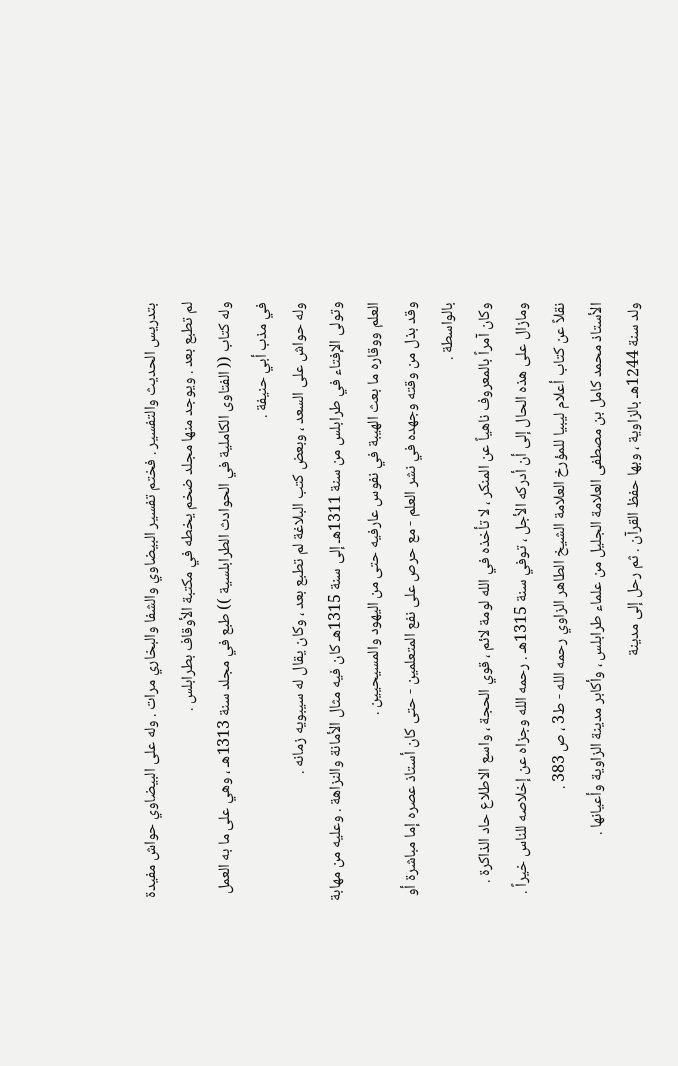بتدريس الحديث والتفسير . فختم تفسير البيضاوي والشفا والبخاري مرات . وله على البيضاوي حواش مفيدة لم تطبع بعد . ويوجد منها مجلد ضخم يخطه في مكتبة الأوقاف بطرابلس .
وله كتاب (( الفتاوى الكاملية في الحوادث الطرابلسية )) طبع في مجلد سنة 1313هـ ، وهي على ما به العمل في مذب أبي حنيفة .
وله حواش على السعد ، وبعض كتب البلاغة لم تطبع بعد ، وكان يقال له سيبويه زمانه .
وتولى الإفتاء في طرابلس من سنة 1311هـ إلى سنة 1315هـ كان فيه مثال الأمانة والنزاهة . وعليه من مهابة العلم ووقاره ما بعث الهيبة في نفوس عارفيه حتى من اليهود والمسيحيين .
وقد بذل من وقته وجهده في نشر العلم - مع حرص على نفع المتعلمين - حتى كان أستاذ عصره إما مباشرة أو بالواسطة .
وكان آمراً بالمعروف ناهياً عن المنكر ، لا تأخذه في الله لومة لائم ، قوي الحجة ، واسع الاطلاع حاد الذاكرة . ومازال على هذه الحال إلى أن أدركه الأجل ، توفي سنة 1315هـ . رحمه الله وجزاه عن إخلاصه للناس خيراً .
نقلاً عن كتاب أعلام ليبيا للمؤرخ العلامة الشيخ الطاهر الزاوي رحمه الله - ط3 ، ص 383 .
الأستاذ محمد كامل بن مصطفى العلامة الجليل من علماء طرابلس ، وأكابر مدينة الزاوية وأعيانها .
ولد سنة 1244هـ بالزاوية ، وبها حفظ القرآن . ثم رحل إلى مدينة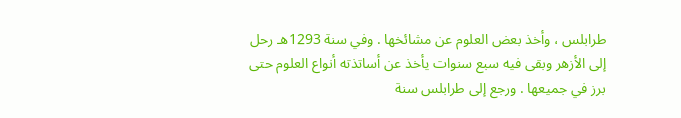طرابلس ، وأخذ بعض العلوم عن مشائخها . وفي سنة 1293هـ رحل إلى الأزهر وبقى فيه سبع سنوات يأخذ عن أساتذته أنواع العلوم حتى برز في جميعها . ورجع إلى طرابلس سنة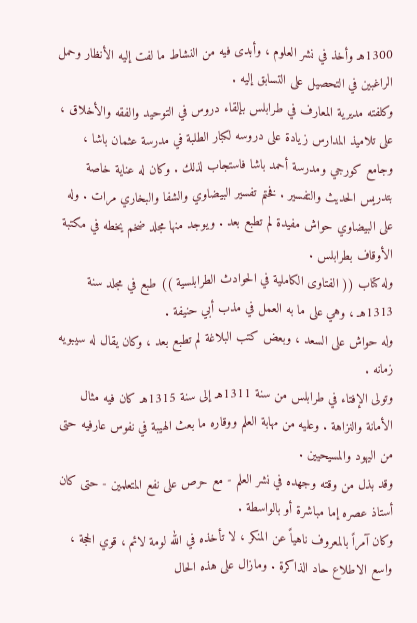1300هـ وأخذ في نشر العلوم ، وأبدى فيه من النشاط ما لفت إليه الأنظار وحمل الراغبين في التحصيل على التسابق إليه .
وكلفته مديرية المعارف في طرابلس بإلقاء دروس في التوحيد والفقه والأخلاق ، على تلاميذ المدارس زيادة على دروسه لكبار الطلبة في مدرسة عثمان باشا ، وجامع كورجي ومدرسة أحمد باشا فاستجاب لذلك . وكان له عناية خاصة بتدريس الحديث والتفسير . فختم تفسير البيضاوي والشفا والبخاري مرات . وله على البيضاوي حواش مفيدة لم تطبع بعد . ويوجد منها مجلد ضخم يخطه في مكتبة الأوقاف بطرابلس .
وله كتاب (( الفتاوى الكاملية في الحوادث الطرابلسية )) طبع في مجلد سنة 1313هـ ، وهي على ما به العمل في مذب أبي حنيفة .
وله حواش على السعد ، وبعض كتب البلاغة لم تطبع بعد ، وكان يقال له سيبويه زمانه .
وتولى الإفتاء في طرابلس من سنة 1311هـ إلى سنة 1315هـ كان فيه مثال الأمانة والنزاهة . وعليه من مهابة العلم ووقاره ما بعث الهيبة في نفوس عارفيه حتى من اليهود والمسيحيين .
وقد بذل من وقته وجهده في نشر العلم - مع حرص على نفع المتعلمين - حتى كان أستاذ عصره إما مباشرة أو بالواسطة .
وكان آمراً بالمعروف ناهياً عن المنكر ، لا تأخذه في الله لومة لائم ، قوي الحجة ، واسع الاطلاع حاد الذاكرة . ومازال على هذه الحال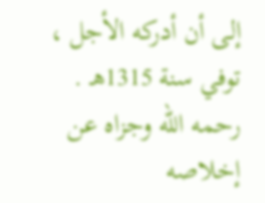إلى أن أدركه الأجل ، توفي سنة 1315هـ . رحمه الله وجزاه عن إخلاصه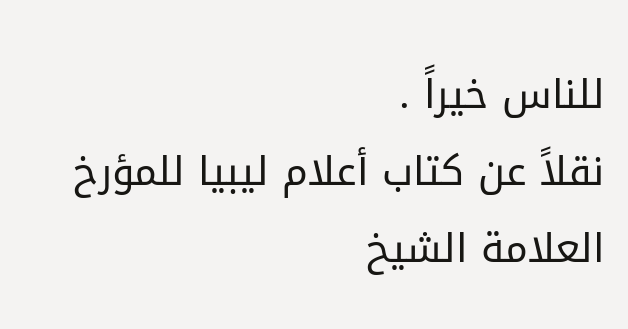للناس خيراً .
نقلاً عن كتاب أعلام ليبيا للمؤرخ العلامة الشيخ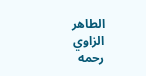الطاهر الزاوي رحمه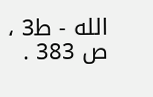الله - ط3 ، ص 383 .